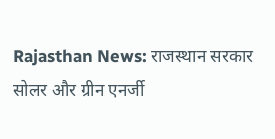Rajasthan News: राजस्थान सरकार सोलर और ग्रीन एनर्जी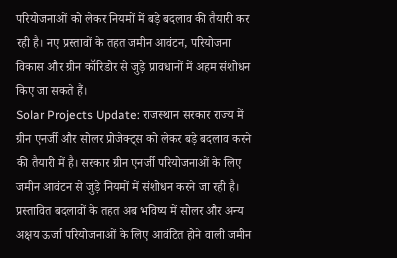परियोजनाओं को लेकर नियमों में बड़े बदलाव की तैयारी कर रही है। नए प्रस्तावों के तहत जमीन आवंटन, परियोजना विकास और ग्रीन कॉरिडोर से जुड़े प्रावधानों में अहम संशोधन किए जा सकते हैं।
Solar Projects Update: राजस्थान सरकार राज्य में ग्रीन एनर्जी और सोलर प्रोजेक्ट्स को लेकर बड़े बदलाव करने की तैयारी में है। सरकार ग्रीन एनर्जी परियोजनाओं के लिए जमीन आवंटन से जुड़े नियमों में संशोधन करने जा रही है। प्रस्तावित बदलावों के तहत अब भविष्य में सोलर और अन्य अक्षय ऊर्जा परियोजनाओं के लिए आवंटित होने वाली जमीन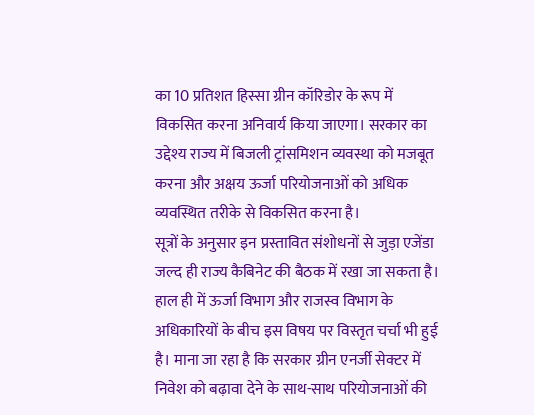का 10 प्रतिशत हिस्सा ग्रीन कॉरिडोर के रूप में विकसित करना अनिवार्य किया जाएगा। सरकार का उद्देश्य राज्य में बिजली ट्रांसमिशन व्यवस्था को मजबूत करना और अक्षय ऊर्जा परियोजनाओं को अधिक व्यवस्थित तरीके से विकसित करना है।
सूत्रों के अनुसार इन प्रस्तावित संशोधनों से जुड़ा एजेंडा जल्द ही राज्य कैबिनेट की बैठक में रखा जा सकता है। हाल ही में ऊर्जा विभाग और राजस्व विभाग के अधिकारियों के बीच इस विषय पर विस्तृत चर्चा भी हुई है। माना जा रहा है कि सरकार ग्रीन एनर्जी सेक्टर में निवेश को बढ़ावा देने के साथ-साथ परियोजनाओं की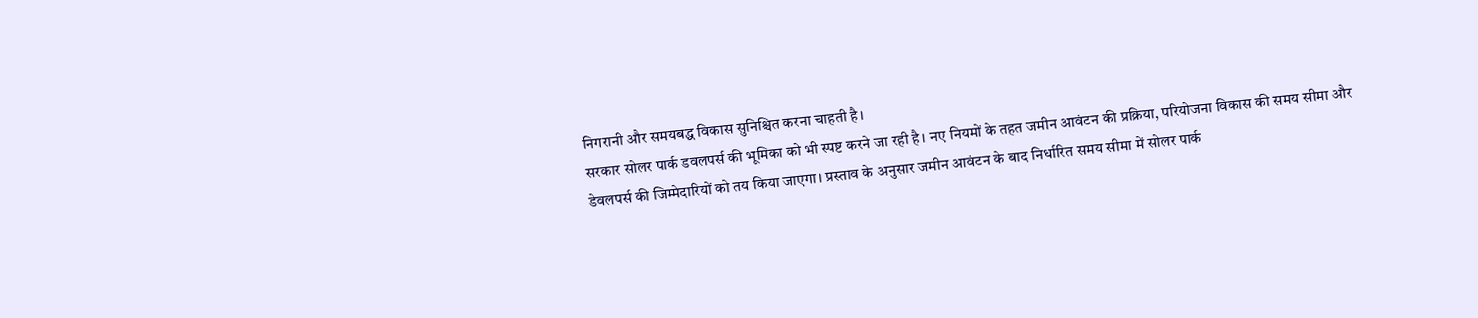निगरानी और समयबद्ध विकास सुनिश्चित करना चाहती है।
सरकार सोलर पार्क डवलपर्स की भूमिका को भी स्पष्ट करने जा रही है। नए नियमों के तहत जमीन आवंटन की प्रक्रिया, परियोजना विकास की समय सीमा और डेवलपर्स की जिम्मेदारियों को तय किया जाएगा। प्रस्ताव के अनुसार जमीन आवंटन के बाद निर्धारित समय सीमा में सोलर पार्क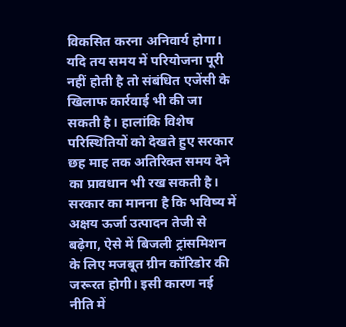विकसित करना अनिवार्य होगा। यदि तय समय में परियोजना पूरी नहीं होती है तो संबंधित एजेंसी के खिलाफ कार्रवाई भी की जा सकती है। हालांकि विशेष परिस्थितियों को देखते हुए सरकार छह माह तक अतिरिक्त समय देने का प्रावधान भी रख सकती है।
सरकार का मानना है कि भविष्य में अक्षय ऊर्जा उत्पादन तेजी से बढ़ेगा, ऐसे में बिजली ट्रांसमिशन के लिए मजबूत ग्रीन कॉरिडोर की जरूरत होगी। इसी कारण नई नीति में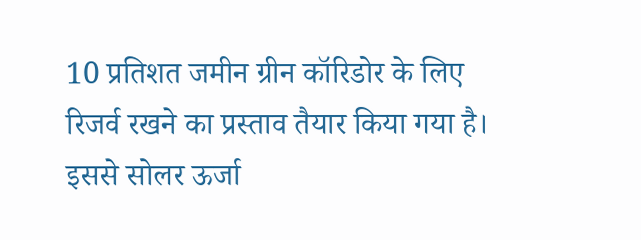10 प्रतिशत जमीन ग्रीन कॉरिडोर के लिए रिजर्व रखने का प्रस्ताव तैयार किया गया है। इससे सोलर ऊर्जा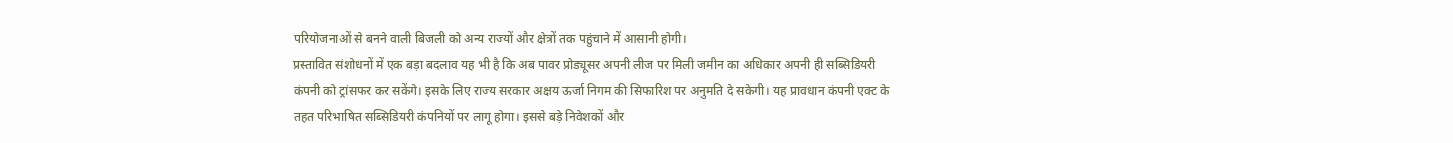परियोजनाओं से बनने वाली बिजली को अन्य राज्यों और क्षेत्रों तक पहुंचाने में आसानी होगी।
प्रस्तावित संशोधनों में एक बड़ा बदलाव यह भी है कि अब पावर प्रोड्यूसर अपनी लीज पर मिली जमीन का अधिकार अपनी ही सब्सिडियरी कंपनी को ट्रांसफर कर सकेंगे। इसके लिए राज्य सरकार अक्षय ऊर्जा निगम की सिफारिश पर अनुमति दे सकेगी। यह प्रावधान कंपनी एक्ट के तहत परिभाषित सब्सिडियरी कंपनियों पर लागू होगा। इससे बड़े निवेशकों और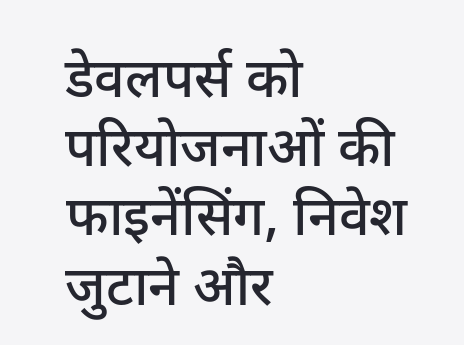डेवलपर्स को परियोजनाओं की फाइनेंसिंग, निवेश जुटाने और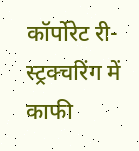कॉर्पोरेट री-स्ट्रक्चरिंग में काफी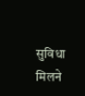सुविधा मिलने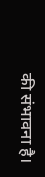की संभावना है।